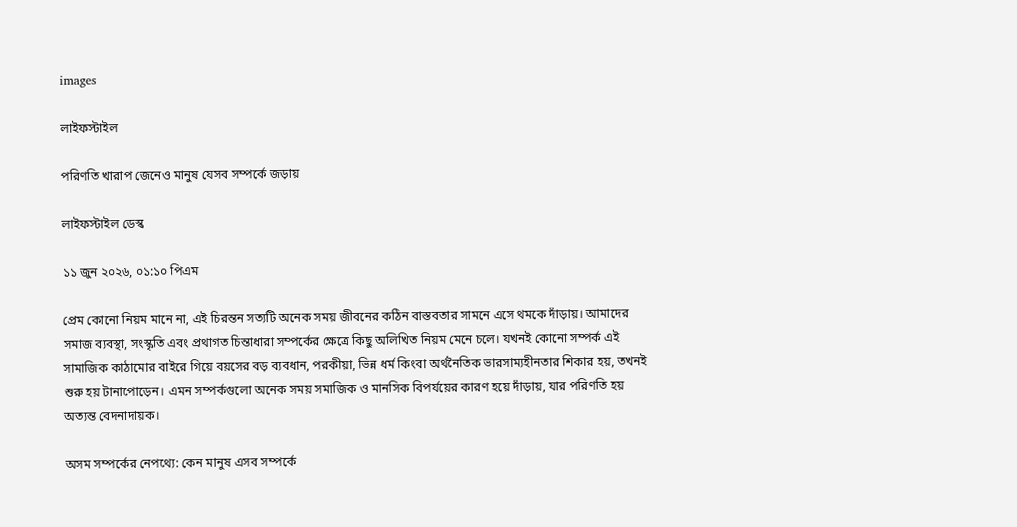images

লাইফস্টাইল

পরিণতি খারাপ জেনেও মানুষ যেসব সম্পর্কে জড়ায়

লাইফস্টাইল ডেস্ক

১১ জুন ২০২৬, ০১:১০ পিএম

প্রেম কোনো নিয়ম মানে না, এই চিরন্তন সত্যটি অনেক সময় জীবনের কঠিন বাস্তবতার সামনে এসে থমকে দাঁড়ায়। আমাদের সমাজ ব্যবস্থা, সংস্কৃতি এবং প্রথাগত চিন্তাধারা সম্পর্কের ক্ষেত্রে কিছু অলিখিত নিয়ম মেনে চলে। যখনই কোনো সম্পর্ক এই সামাজিক কাঠামোর বাইরে গিয়ে বয়সের বড় ব্যবধান, পরকীয়া, ভিন্ন ধর্ম কিংবা অর্থনৈতিক ভারসাম্যহীনতার শিকার হয়, তখনই শুরু হয় টানাপোড়েন। এমন সম্পর্কগুলো অনেক সময় সমাজিক ও মানসিক বিপর্যয়ের কারণ হয়ে দাঁড়ায়, যার পরিণতি হয় অত্যন্ত বেদনাদায়ক।

অসম সম্পর্কের নেপথ্যে: কেন মানুষ এসব সম্পর্কে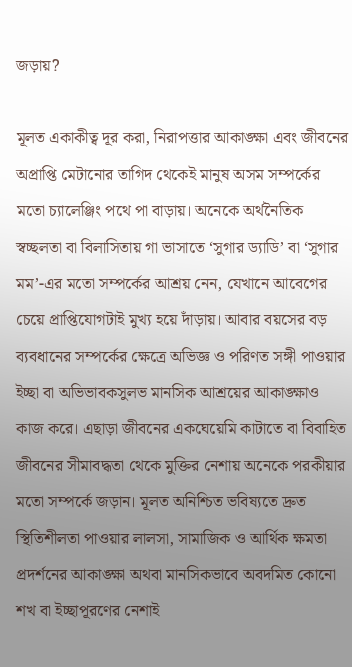জড়ায়?

মূলত একাকীত্ব দূর করা, নিরাপত্তার আকাঙ্ক্ষা এবং জীবনের অপ্রাপ্তি মেটানোর তাগিদ থেকেই মানুষ অসম সম্পর্কের মতো চ্যালেঞ্জিং পথে পা বাড়ায়। অনেকে অর্থনৈতিক স্বচ্ছলতা বা বিলাসিতায় গা ভাসাতে ‘সুগার ড্যাডি’ বা ‘সুগার মম’-এর মতো সম্পর্কের আশ্রয় নেন, যেখানে আবেগের চেয়ে প্রাপ্তিযোগটাই মুখ্য হয়ে দাঁড়ায়। আবার বয়সের বড় ব্যবধানের সম্পর্কের ক্ষেত্রে অভিজ্ঞ ও পরিণত সঙ্গী পাওয়ার ইচ্ছা বা অভিভাবকসুলভ মানসিক আশ্রয়ের আকাঙ্ক্ষাও কাজ করে। এছাড়া জীবনের একঘেয়েমি কাটাতে বা বিবাহিত জীবনের সীমাবদ্ধতা থেকে মুক্তির নেশায় অনেকে পরকীয়ার মতো সম্পর্কে জড়ান। মূলত অনিশ্চিত ভবিষ্যতে দ্রুত স্থিতিশীলতা পাওয়ার লালসা, সামাজিক ও আর্থিক ক্ষমতা প্রদর্শনের আকাঙ্ক্ষা অথবা মানসিকভাবে অবদমিত কোনো শখ বা ইচ্ছাপূরণের নেশাই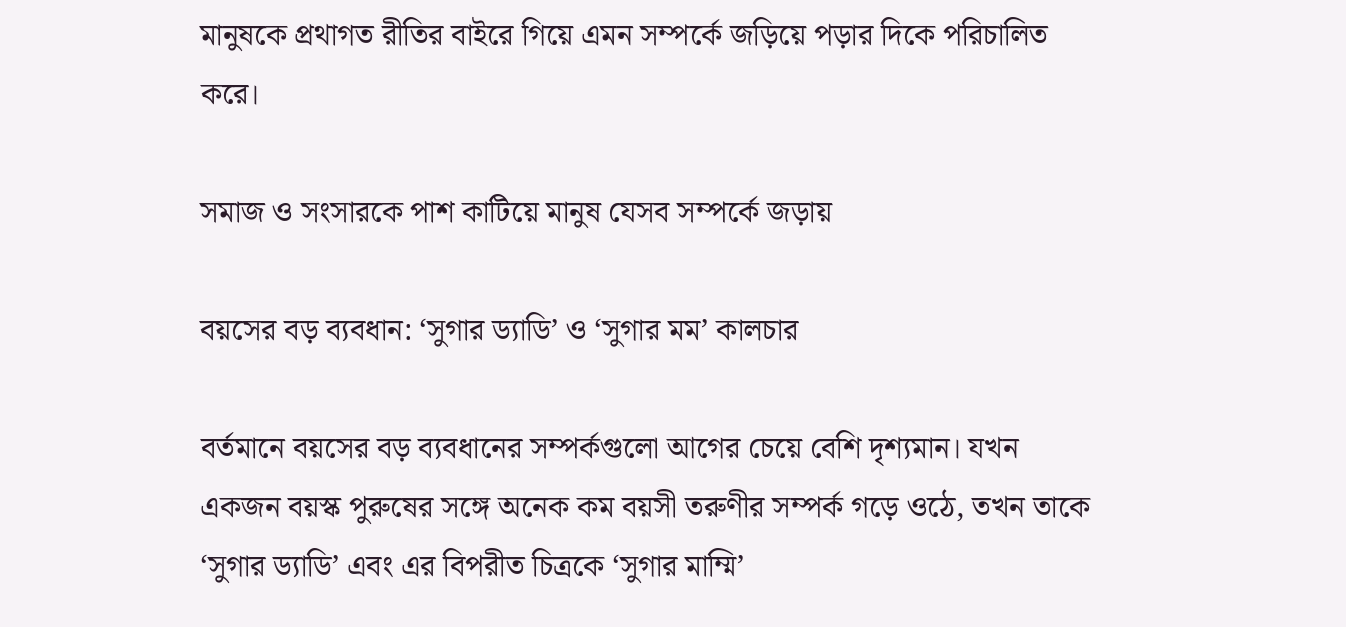মানুষকে প্রথাগত রীতির বাইরে গিয়ে এমন সম্পর্কে জড়িয়ে পড়ার দিকে পরিচালিত করে।

সমাজ ও সংসারকে পাশ কাটিয়ে মানুষ যেসব সম্পর্কে জড়ায়

বয়সের বড় ব্যবধান: ‘সুগার ড্যাডি’ ও ‘সুগার মম’ কালচার

বর্তমানে বয়সের বড় ব্যবধানের সম্পর্কগুলো আগের চেয়ে বেশি দৃশ্যমান। যখন একজন বয়স্ক পুরুষের সঙ্গে অনেক কম বয়সী তরুণীর সম্পর্ক গড়ে ওঠে, তখন তাকে ‘সুগার ড্যাডি’ এবং এর বিপরীত চিত্রকে ‘সুগার মাম্মি’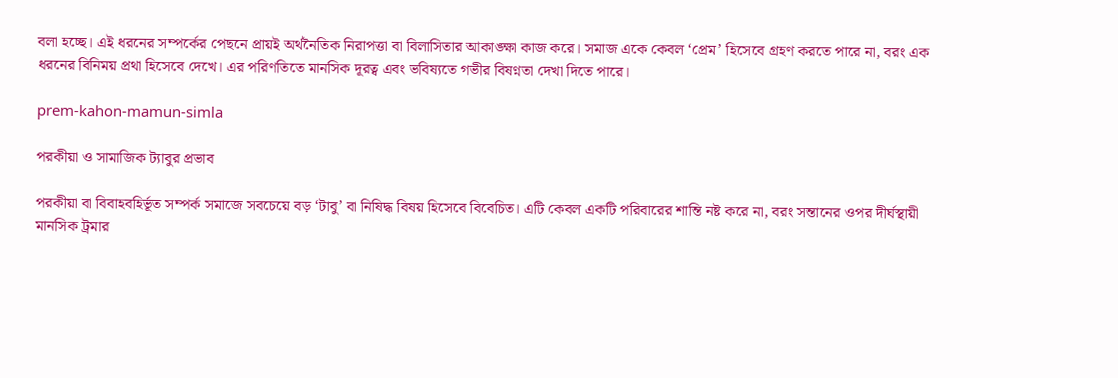বলা হচ্ছে। এই ধরনের সম্পর্কের পেছনে প্রায়ই অর্থনৈতিক নিরাপত্তা বা বিলাসিতার আকাঙ্ক্ষা কাজ করে। সমাজ একে কেবল ‘প্রেম’ হিসেবে গ্রহণ করতে পারে না, বরং এক ধরনের বিনিময় প্রথা হিসেবে দেখে। এর পরিণতিতে মানসিক দূরত্ব এবং ভবিষ্যতে গভীর বিষণ্নতা দেখা দিতে পারে।

prem-kahon-mamun-simla

পরকীয়া ও সামাজিক ট্যাবুর প্রভাব

পরকীয়া বা বিবাহবহির্ভূত সম্পর্ক সমাজে সবচেয়ে বড় ‘টাবু’ বা নিষিদ্ধ বিষয় হিসেবে বিবেচিত। এটি কেবল একটি পরিবারের শান্তি নষ্ট করে না, বরং সন্তানের ওপর দীর্ঘস্থায়ী মানসিক ট্রমার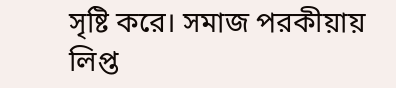সৃষ্টি করে। সমাজ পরকীয়ায় লিপ্ত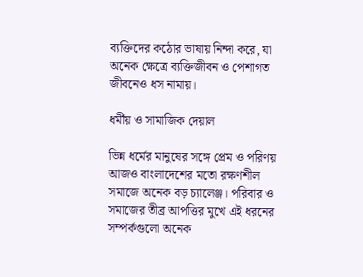ব্যক্তিদের কঠোর ভাষায় নিন্দা করে, যা অনেক ক্ষেত্রে ব্যক্তিজীবন ও পেশাগত জীবনেও ধস নামায়।

ধর্মীয় ও সামাজিক দেয়াল

ভিন্ন ধর্মের মানুষের সঙ্গে প্রেম ও পরিণয় আজও বাংলাদেশের মতো রক্ষণশীল সমাজে অনেক বড় চ্যালেঞ্জ। পরিবার ও সমাজের তীব্র আপত্তির মুখে এই ধরনের সম্পর্কগুলো অনেক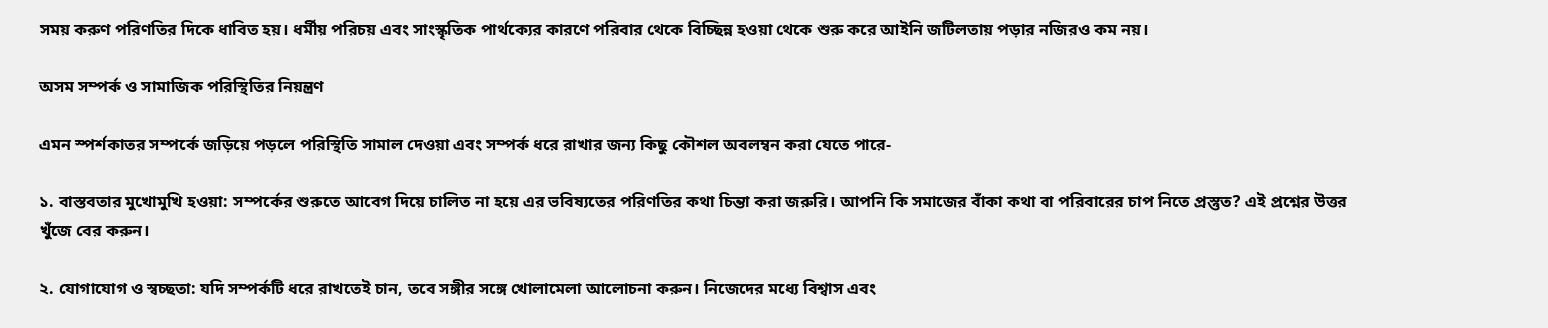সময় করুণ পরিণতির দিকে ধাবিত হয়। ধর্মীয় পরিচয় এবং সাংস্কৃতিক পার্থক্যের কারণে পরিবার থেকে বিচ্ছিন্ন হওয়া থেকে শুরু করে আইনি জটিলতায় পড়ার নজিরও কম নয়।

অসম সম্পর্ক ও সামাজিক পরিস্থিতির নিয়ন্ত্রণ

এমন স্পর্শকাতর সম্পর্কে জড়িয়ে পড়লে পরিস্থিতি সামাল দেওয়া এবং সম্পর্ক ধরে রাখার জন্য কিছু কৌশল অবলম্বন করা যেতে পারে-

১. বাস্তবতার মুখোমুখি হওয়া: সম্পর্কের শুরুতে আবেগ দিয়ে চালিত না হয়ে এর ভবিষ্যতের পরিণতির কথা চিন্তা করা জরুরি। আপনি কি সমাজের বাঁকা কথা বা পরিবারের চাপ নিতে প্রস্তুত? এই প্রশ্নের উত্তর খুঁজে বের করুন।

২. যোগাযোগ ও স্বচ্ছতা: যদি সম্পর্কটি ধরে রাখতেই চান, তবে সঙ্গীর সঙ্গে খোলামেলা আলোচনা করুন। নিজেদের মধ্যে বিশ্বাস এবং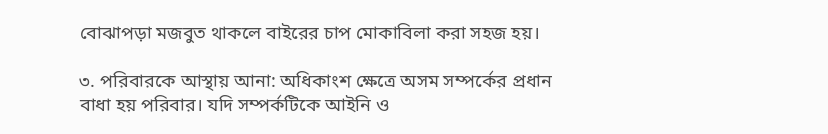বোঝাপড়া মজবুত থাকলে বাইরের চাপ মোকাবিলা করা সহজ হয়।

৩. পরিবারকে আস্থায় আনা: অধিকাংশ ক্ষেত্রে অসম সম্পর্কের প্রধান বাধা হয় পরিবার। যদি সম্পর্কটিকে আইনি ও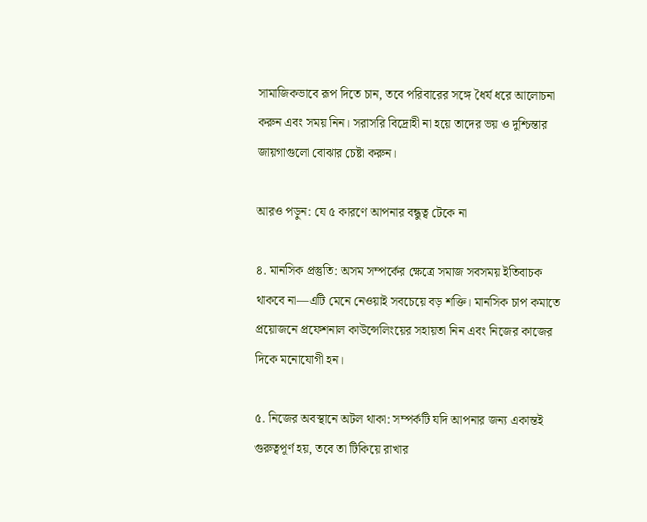সামাজিকভাবে রূপ দিতে চান, তবে পরিবারের সঙ্গে ধৈর্য ধরে আলোচনা করুন এবং সময় নিন। সরাসরি বিদ্রোহী না হয়ে তাদের ভয় ও দুশ্চিন্তার জায়গাগুলো বোঝার চেষ্টা করুন।

আরও পড়ুন: যে ৫ কারণে আপনার বন্ধুত্ব টেকে না

৪. মানসিক প্রস্তুতি: অসম সম্পর্কের ক্ষেত্রে সমাজ সবসময় ইতিবাচক থাকবে না—এটি মেনে নেওয়াই সবচেয়ে বড় শক্তি। মানসিক চাপ কমাতে প্রয়োজনে প্রফেশনাল কাউন্সেলিংয়ের সহায়তা নিন এবং নিজের কাজের দিকে মনোযোগী হন।

৫. নিজের অবস্থানে অটল থাকা: সম্পর্কটি যদি আপনার জন্য একান্তই গুরুত্বপূর্ণ হয়, তবে তা টিকিয়ে রাখার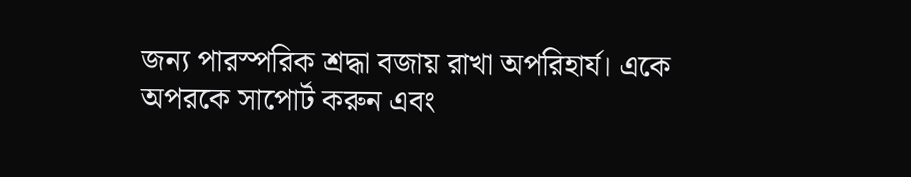জন্য পারস্পরিক শ্রদ্ধা বজায় রাখা অপরিহার্য। একে অপরকে সাপোর্ট করুন এবং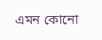এমন কোনো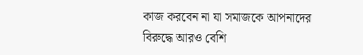কাজ করবেন না যা সমাজকে আপনাদের বিরুদ্ধে আরও বেশি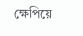ক্ষেপিয়ে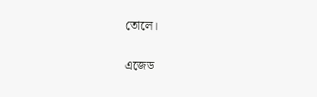তোলে।

এজেড